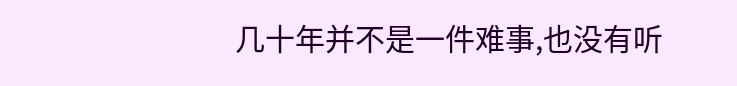几十年并不是一件难事,也没有听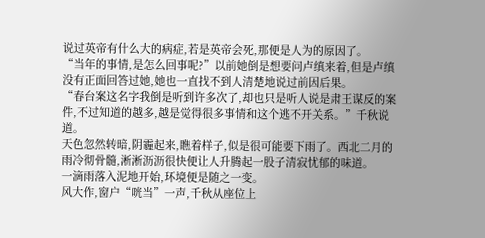说过英帝有什么大的病症,若是英帝会死,那便是人为的原因了。
“当年的事情,是怎么回事呢?”以前她倒是想要问卢缜来着,但是卢缜没有正面回答过她,她也一直找不到人清楚地说过前因后果。
“春台案这名字我倒是听到许多次了,却也只是听人说是肃王谋反的案件,不过知道的越多,越是觉得很多事情和这个逃不开关系。”千秋说道。
天色忽然转暗,阴霾起来,瞧着样子,似是很可能要下雨了。西北二月的雨冷彻骨髓,淅淅沥沥很快便让人升腾起一股子清寂忧郁的味道。
一滴雨落入泥地开始,环境便是随之一变。
风大作,窗户“咣当”一声,千秋从座位上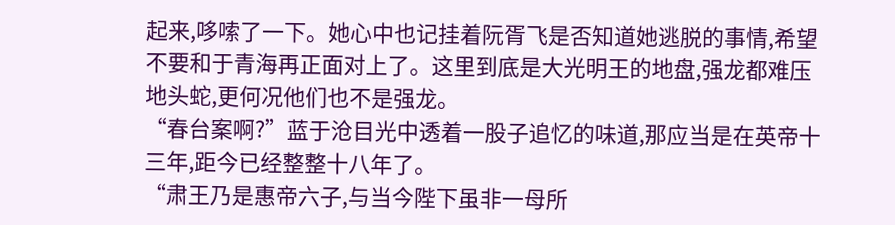起来,哆嗦了一下。她心中也记挂着阮胥飞是否知道她逃脱的事情,希望不要和于青海再正面对上了。这里到底是大光明王的地盘,强龙都难压地头蛇,更何况他们也不是强龙。
“春台案啊?”蓝于沧目光中透着一股子追忆的味道,那应当是在英帝十三年,距今已经整整十八年了。
“肃王乃是惠帝六子,与当今陛下虽非一母所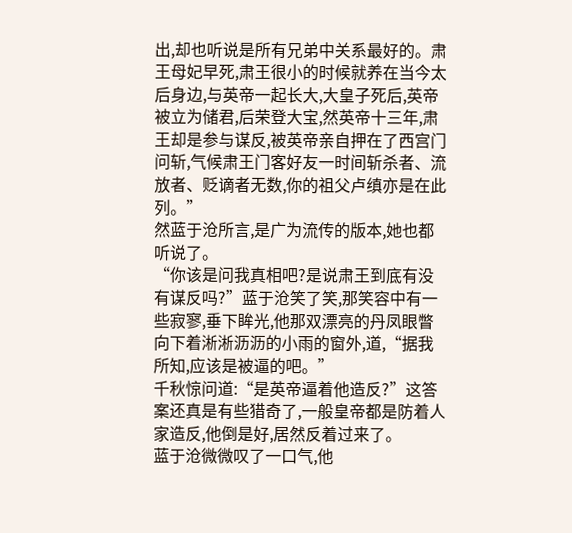出,却也听说是所有兄弟中关系最好的。肃王母妃早死,肃王很小的时候就养在当今太后身边,与英帝一起长大,大皇子死后,英帝被立为储君,后荣登大宝,然英帝十三年,肃王却是参与谋反,被英帝亲自押在了西宫门问斩,气候肃王门客好友一时间斩杀者、流放者、贬谪者无数,你的祖父卢缜亦是在此列。”
然蓝于沧所言,是广为流传的版本,她也都听说了。
“你该是问我真相吧?是说肃王到底有没有谋反吗?”蓝于沧笑了笑,那笑容中有一些寂寥,垂下眸光,他那双漂亮的丹凤眼瞥向下着淅淅沥沥的小雨的窗外,道,“据我所知,应该是被逼的吧。”
千秋惊问道:“是英帝逼着他造反?”这答案还真是有些猎奇了,一般皇帝都是防着人家造反,他倒是好,居然反着过来了。
蓝于沧微微叹了一口气,他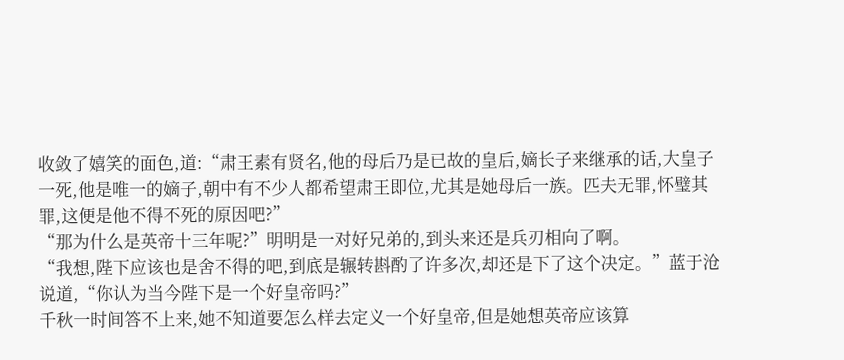收敛了嬉笑的面色,道:“肃王素有贤名,他的母后乃是已故的皇后,嫡长子来继承的话,大皇子一死,他是唯一的嫡子,朝中有不少人都希望肃王即位,尤其是她母后一族。匹夫无罪,怀璧其罪,这便是他不得不死的原因吧?”
“那为什么是英帝十三年呢?”明明是一对好兄弟的,到头来还是兵刃相向了啊。
“我想,陛下应该也是舍不得的吧,到底是辗转斟酌了许多次,却还是下了这个决定。”蓝于沧说道,“你认为当今陛下是一个好皇帝吗?”
千秋一时间答不上来,她不知道要怎么样去定义一个好皇帝,但是她想英帝应该算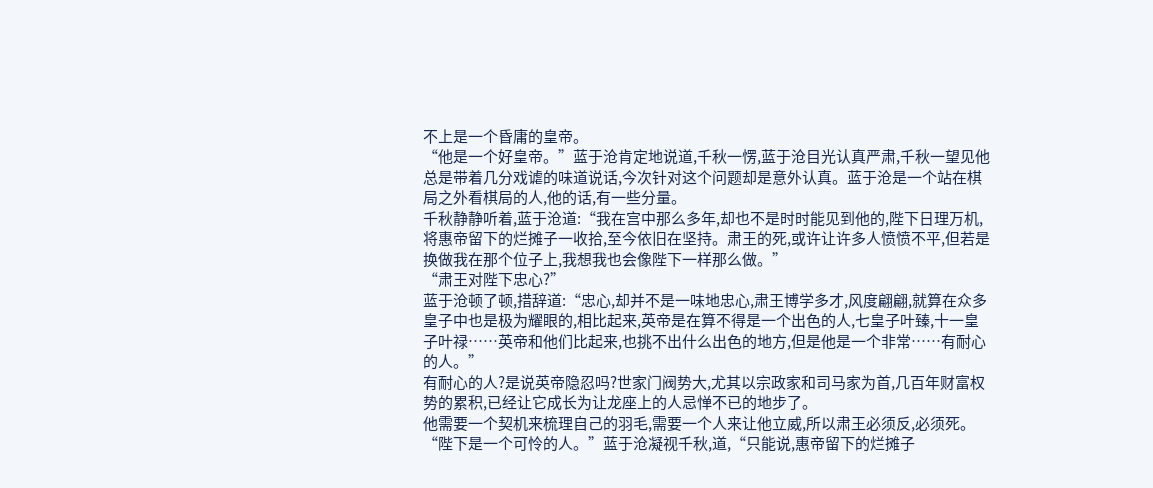不上是一个昏庸的皇帝。
“他是一个好皇帝。”蓝于沧肯定地说道,千秋一愣,蓝于沧目光认真严肃,千秋一望见他总是带着几分戏谑的味道说话,今次针对这个问题却是意外认真。蓝于沧是一个站在棋局之外看棋局的人,他的话,有一些分量。
千秋静静听着,蓝于沧道:“我在宫中那么多年,却也不是时时能见到他的,陛下日理万机,将惠帝留下的烂摊子一收拾,至今依旧在坚持。肃王的死,或许让许多人愤愤不平,但若是换做我在那个位子上,我想我也会像陛下一样那么做。”
“肃王对陛下忠心?”
蓝于沧顿了顿,措辞道:“忠心,却并不是一味地忠心,肃王博学多才,风度翩翩,就算在众多皇子中也是极为耀眼的,相比起来,英帝是在算不得是一个出色的人,七皇子叶臻,十一皇子叶禄……英帝和他们比起来,也挑不出什么出色的地方,但是他是一个非常……有耐心的人。”
有耐心的人?是说英帝隐忍吗?世家门阀势大,尤其以宗政家和司马家为首,几百年财富权势的累积,已经让它成长为让龙座上的人忌惮不已的地步了。
他需要一个契机来梳理自己的羽毛,需要一个人来让他立威,所以肃王必须反,必须死。
“陛下是一个可怜的人。”蓝于沧凝视千秋,道,“只能说,惠帝留下的烂摊子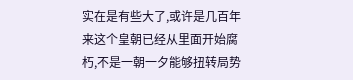实在是有些大了,或许是几百年来这个皇朝已经从里面开始腐朽,不是一朝一夕能够扭转局势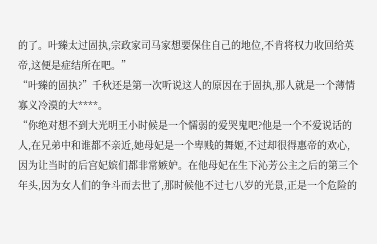的了。叶臻太过固执,宗政家司马家想要保住自己的地位,不肯将权力收回给英帝,这便是症结所在吧。”
“叶臻的固执?”千秋还是第一次听说这人的原因在于固执,那人就是一个薄情寡义冷漠的大****。
“你绝对想不到大光明王小时候是一个懦弱的爱哭鬼吧?他是一个不爱说话的人,在兄弟中和谁都不亲近,她母妃是一个卑贱的舞姬,不过却很得惠帝的欢心,因为让当时的后宫妃嫔们都非常嫉妒。在他母妃在生下沁芳公主之后的第三个年头,因为女人们的争斗而去世了,那时候他不过七八岁的光景,正是一个危险的